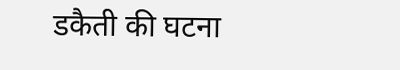डकैती की घटना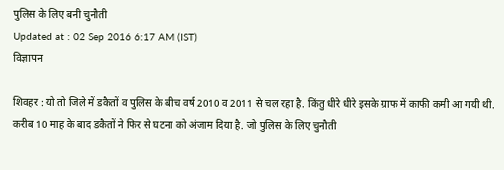पुलिस के लिए बनी चुनौती
Updated at : 02 Sep 2016 6:17 AM (IST)
विज्ञापन

शिवहर : यो तो जिले में डकैतों व पुलिस के बीच वर्ष 2010 व 2011 से चल रहा है. किंतु धीरे धीरे इसके ग्राफ में काफी कमी आ गयी थी. करीब 10 माह के बाद डकैतों ने फिर से घटना को अंजाम दिया है. जो पुलिस के लिए चुनौती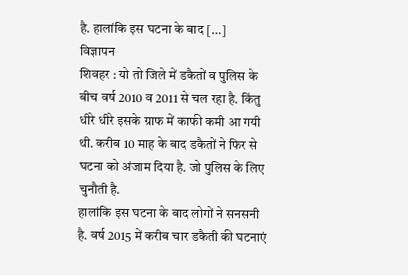है. हालांकि इस घटना के बाद […]
विज्ञापन
शिवहर : यो तो जिले में डकैतों व पुलिस के बीच वर्ष 2010 व 2011 से चल रहा है. किंतु धीरे धीरे इसके ग्राफ में काफी कमी आ गयी थी. करीब 10 माह के बाद डकैतों ने फिर से घटना को अंजाम दिया है. जो पुलिस के लिए चुनौती है.
हालांकि इस घटना के बाद लोगों ने सनसनी है. वर्ष 2015 में करीब चार डकैती की घटनाएं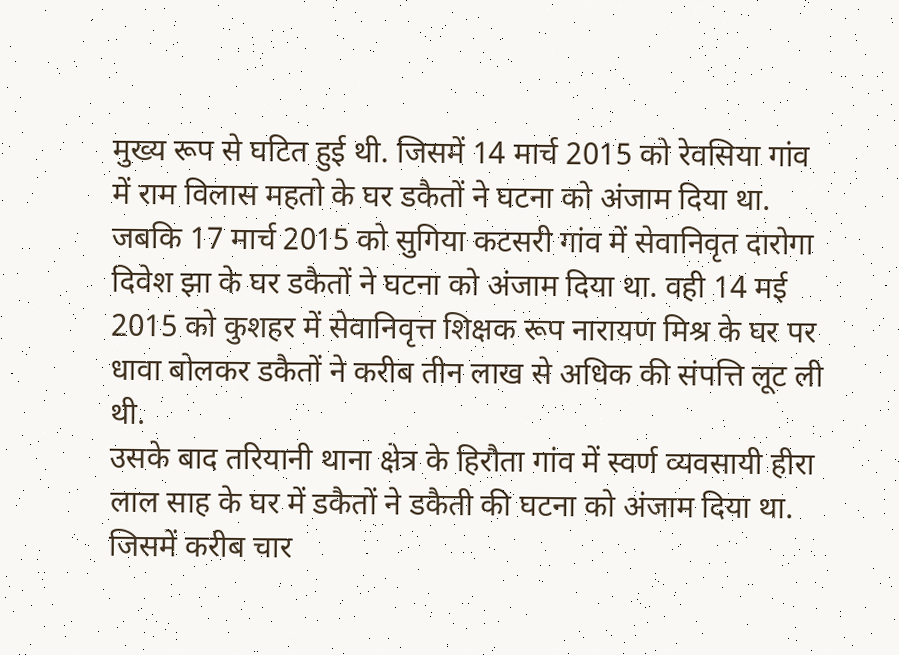मुख्य रूप से घटित हुई थी. जिसमें 14 मार्च 2015 को रेवसिया गांव में राम विलास महतो के घर डकैतों ने घटना को अंजाम दिया था. जबकि 17 मार्च 2015 को सुगिया कटसरी गांव में सेवानिवृत दारोगा दिवेश झा के घर डकैतों ने घटना को अंजाम दिया था. वही 14 मई 2015 को कुशहर में सेवानिवृत्त शिक्षक रूप नारायण मिश्र के घर पर धावा बोलकर डकैतों ने करीब तीन लाख से अधिक की संपत्ति लूट ली थी.
उसके बाद तरियानी थाना क्षेत्र के हिरौता गांव में स्वर्ण व्यवसायी हीरा लाल साह के घर में डकैतों ने डकैती की घटना को अंजाम दिया था. जिसमें करीब चार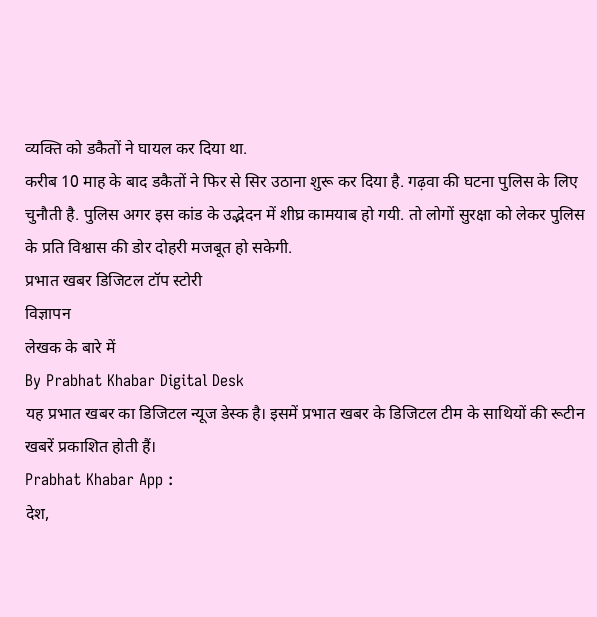व्यक्ति को डकैतों ने घायल कर दिया था.
करीब 10 माह के बाद डकैतों ने फिर से सिर उठाना शुरू कर दिया है. गढ़वा की घटना पुलिस के लिए चुनौती है. पुलिस अगर इस कांड के उद्भेदन में शीघ्र कामयाब हो गयी. तो लोगों सुरक्षा को लेकर पुलिस के प्रति विश्वास की डोर दोहरी मजबूत हो सकेगी.
प्रभात खबर डिजिटल टॉप स्टोरी
विज्ञापन
लेखक के बारे में
By Prabhat Khabar Digital Desk
यह प्रभात खबर का डिजिटल न्यूज डेस्क है। इसमें प्रभात खबर के डिजिटल टीम के साथियों की रूटीन खबरें प्रकाशित होती हैं।
Prabhat Khabar App :
देश,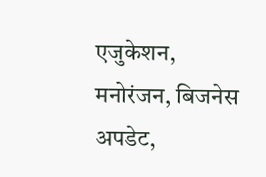एजुकेशन, मनोरंजन, बिजनेस अपडेट,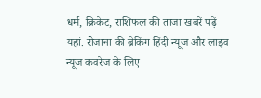धर्म, क्रिकेट, राशिफल की ताजा खबरें पढ़ें यहां. रोजाना की ब्रेकिंग हिंदी न्यूज और लाइव न्यूज कवरेज के लिए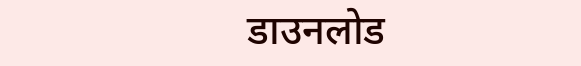डाउनलोड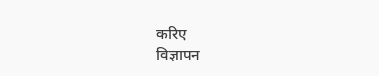करिए
विज्ञापन